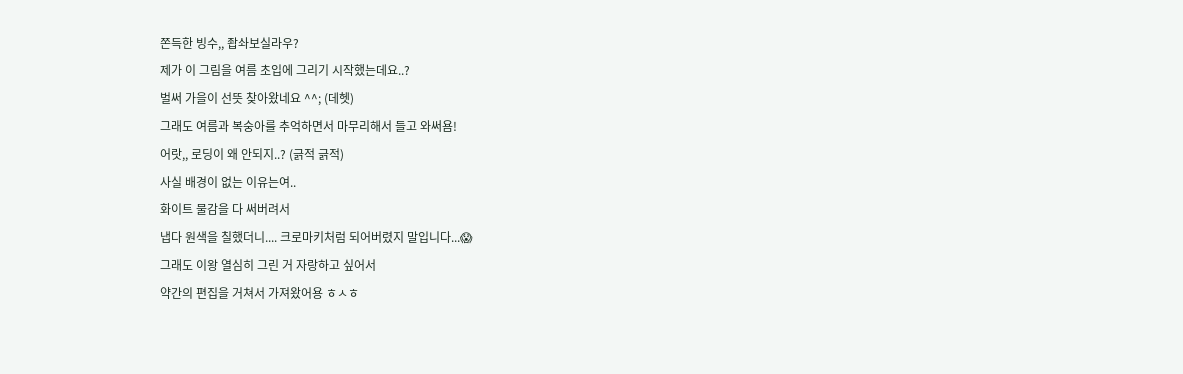쫀득한 빙수,, 좝솨보실라우?
제가 이 그림을 여름 초입에 그리기 시작했는데요..?
벌써 가을이 선뜻 찾아왔네요 ^^; (데헷)
그래도 여름과 복숭아를 추억하면서 마무리해서 들고 와써욤!
어랏,, 로딩이 왜 안되지..? (긁적 긁적)
사실 배경이 없는 이유는여..
화이트 물감을 다 써버려서
냅다 원색을 칠했더니.... 크로마키처럼 되어버렸지 말입니다...😱
그래도 이왕 열심히 그린 거 자랑하고 싶어서
약간의 편집을 거쳐서 가져왔어용 ㅎㅅㅎ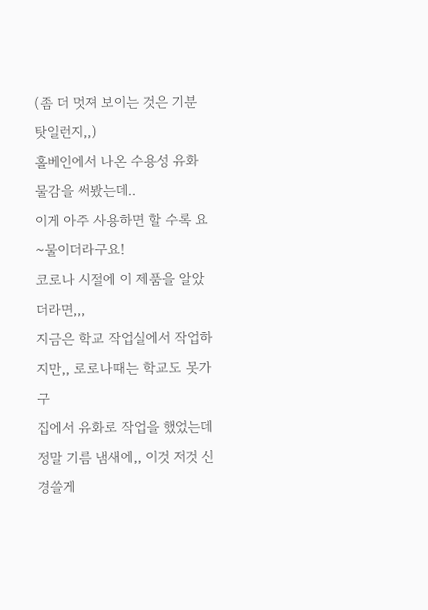(좀 더 멋져 보이는 것은 기분 탓일런지,,)
홀베인에서 나온 수용성 유화 물감을 써봤는데..
이게 아주 사용하면 할 수록 요~물이더라구요!
코로나 시절에 이 제품을 알았더라면,,,
지금은 학교 작업실에서 작업하지만,, 로로나때는 학교도 못가구
집에서 유화로 작업을 했었는데
정말 기름 냄새에,, 이것 저것 신경쓸게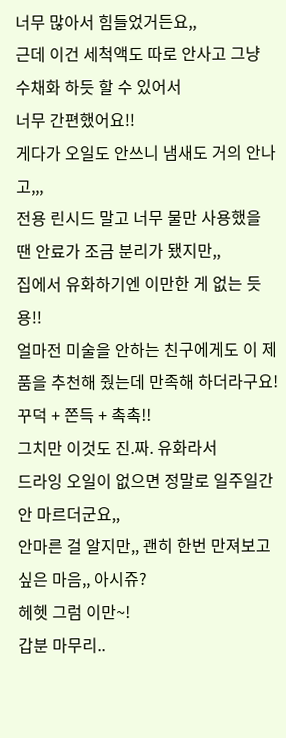너무 많아서 힘들었거든요,,
근데 이건 세척액도 따로 안사고 그냥 수채화 하듯 할 수 있어서
너무 간편했어요!!
게다가 오일도 안쓰니 냄새도 거의 안나고,,,
전용 린시드 말고 너무 물만 사용했을 땐 안료가 조금 분리가 됐지만,,
집에서 유화하기엔 이만한 게 없는 듯용!!
얼마전 미술을 안하는 친구에게도 이 제품을 추천해 줬는데 만족해 하더라구요!
꾸덕 + 쫀득 + 촉촉!!
그치만 이것도 진.짜. 유화라서
드라잉 오일이 없으면 정말로 일주일간 안 마르더군요,,
안마른 걸 알지만,, 괜히 한번 만져보고싶은 마음,, 아시쥬?
헤헷 그럼 이만~!
갑분 마무리..